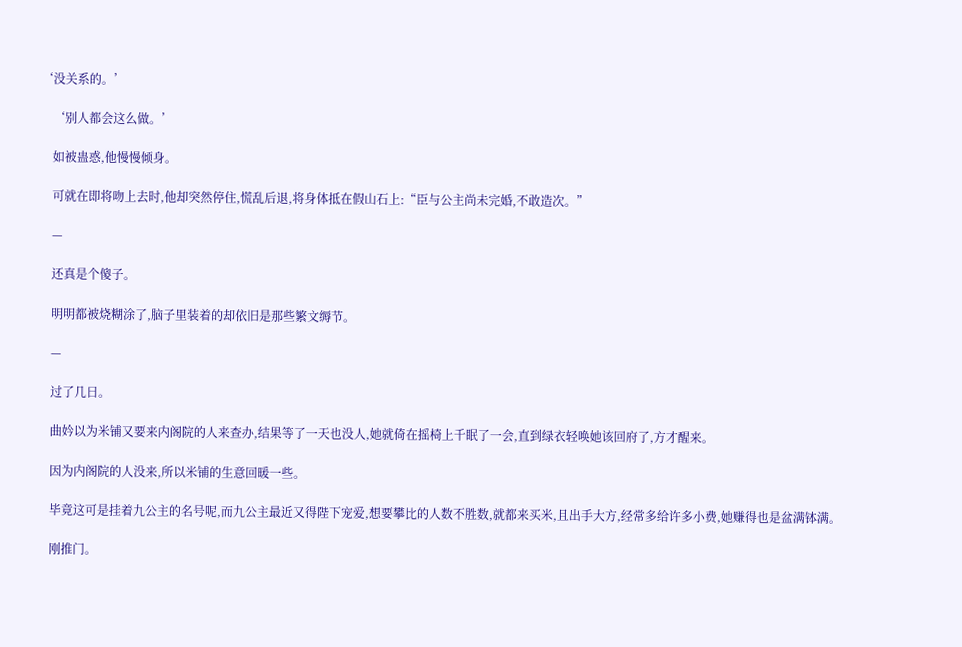‘没关系的。’

    ‘别人都会这么做。’

    如被蛊惑,他慢慢倾身。

    可就在即将吻上去时,他却突然停住,慌乱后退,将身体抵在假山石上:“臣与公主尚未完婚,不敢造次。”

    —

    还真是个傻子。

    明明都被烧糊涂了,脑子里装着的却依旧是那些繁文缛节。

    —

    过了几日。

    曲妗以为米铺又要来内阁院的人来查办,结果等了一天也没人,她就倚在摇椅上千眠了一会,直到绿衣轻唤她该回府了,方才醒来。

    因为内阁院的人没来,所以米铺的生意回暖一些。

    毕竟这可是挂着九公主的名号呢,而九公主最近又得陛下宠爱,想要攀比的人数不胜数,就都来买米,且出手大方,经常多给许多小费,她赚得也是盆满钵满。

    刚推门。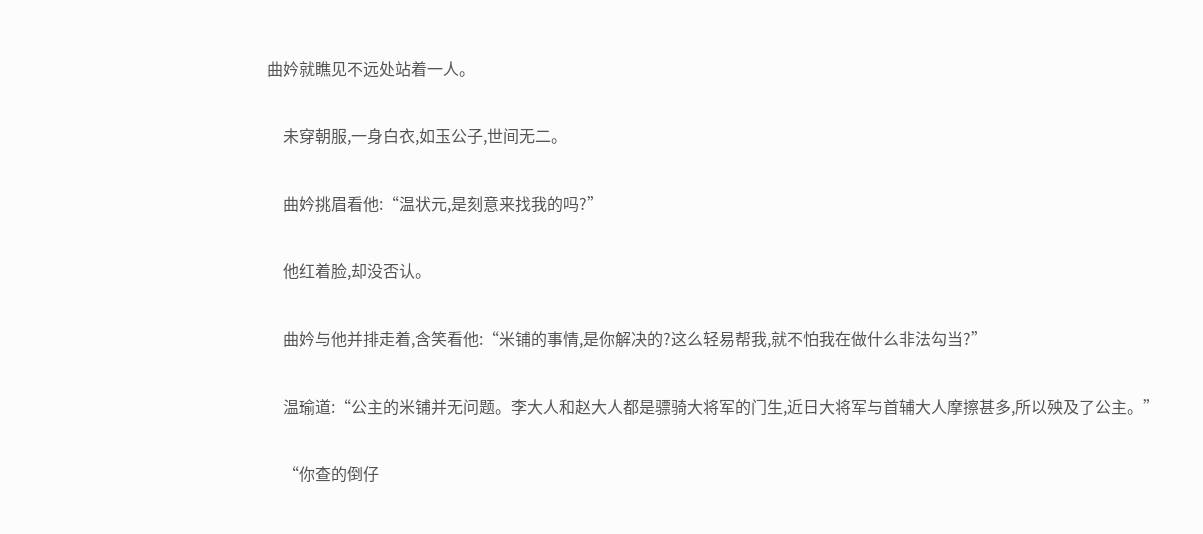曲妗就瞧见不远处站着一人。

    未穿朝服,一身白衣,如玉公子,世间无二。

    曲妗挑眉看他:“温状元,是刻意来找我的吗?”

    他红着脸,却没否认。

    曲妗与他并排走着,含笑看他:“米铺的事情,是你解决的?这么轻易帮我,就不怕我在做什么非法勾当?”

    温瑜道:“公主的米铺并无问题。李大人和赵大人都是骠骑大将军的门生,近日大将军与首辅大人摩擦甚多,所以殃及了公主。”

    “你查的倒仔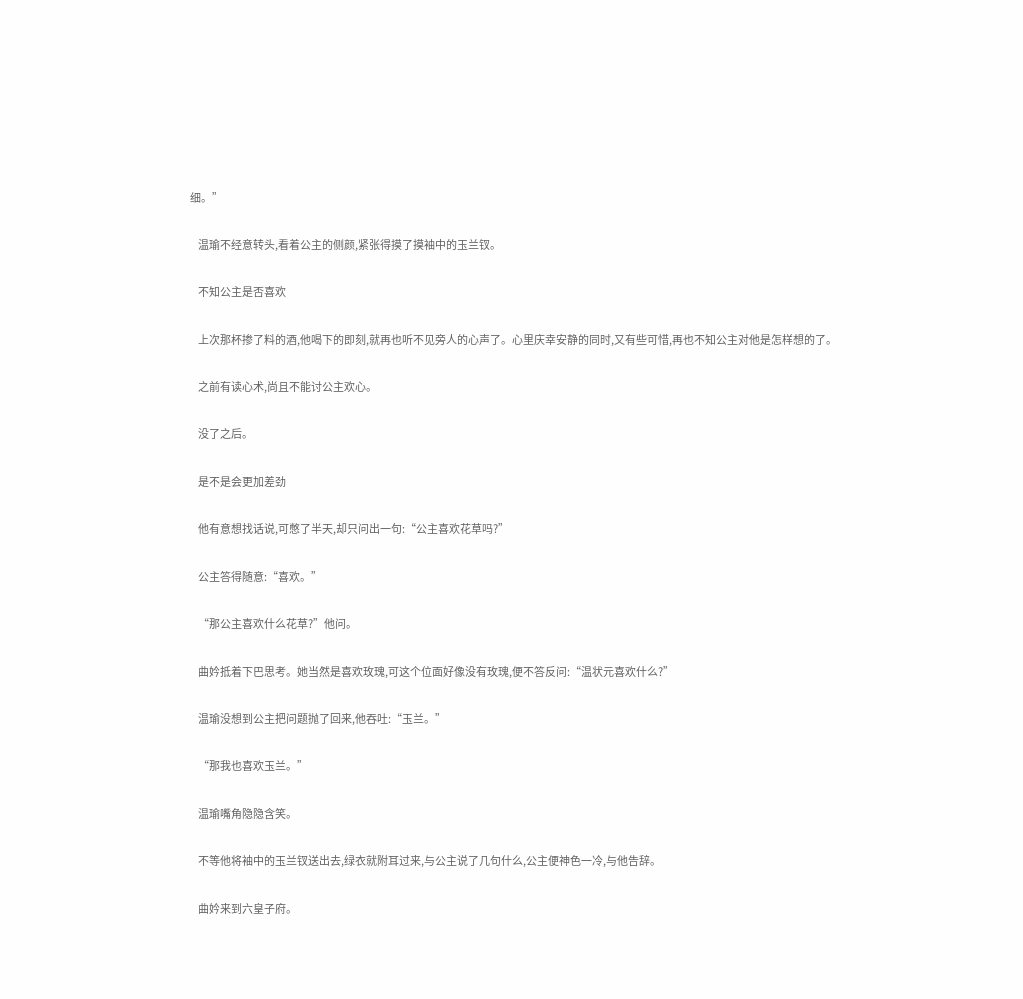细。”

    温瑜不经意转头,看着公主的侧颜,紧张得摸了摸袖中的玉兰钗。

    不知公主是否喜欢

    上次那杯掺了料的酒,他喝下的即刻,就再也听不见旁人的心声了。心里庆幸安静的同时,又有些可惜,再也不知公主对他是怎样想的了。

    之前有读心术,尚且不能讨公主欢心。

    没了之后。

    是不是会更加差劲

    他有意想找话说,可憋了半天,却只问出一句:“公主喜欢花草吗?”

    公主答得随意:“喜欢。”

    “那公主喜欢什么花草?”他问。

    曲妗抵着下巴思考。她当然是喜欢玫瑰,可这个位面好像没有玫瑰,便不答反问:“温状元喜欢什么?”

    温瑜没想到公主把问题抛了回来,他吞吐:“玉兰。”

    “那我也喜欢玉兰。”

    温瑜嘴角隐隐含笑。

    不等他将袖中的玉兰钗送出去,绿衣就附耳过来,与公主说了几句什么,公主便神色一冷,与他告辞。

    曲妗来到六皇子府。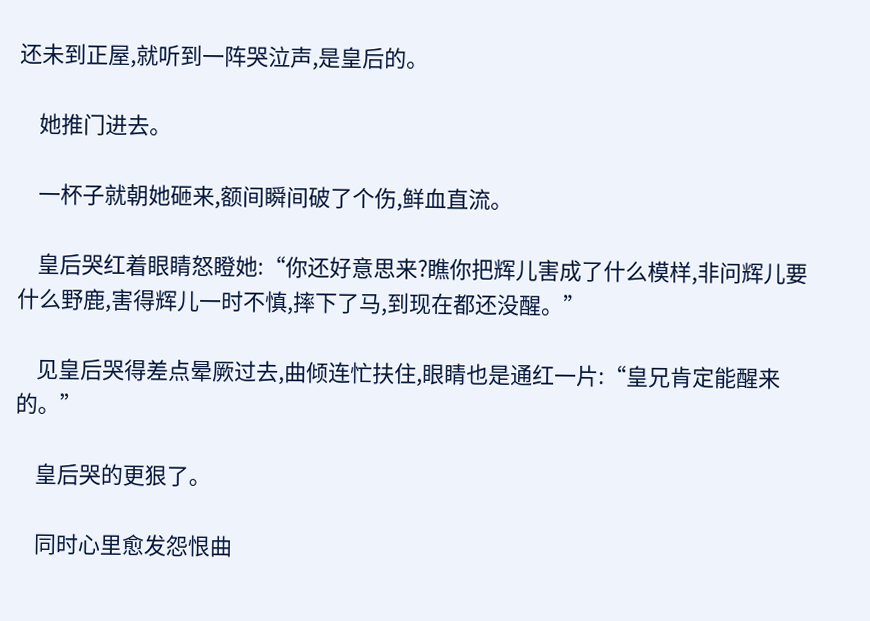还未到正屋,就听到一阵哭泣声,是皇后的。

    她推门进去。

    一杯子就朝她砸来,额间瞬间破了个伤,鲜血直流。

    皇后哭红着眼睛怒瞪她:“你还好意思来?瞧你把辉儿害成了什么模样,非问辉儿要什么野鹿,害得辉儿一时不慎,摔下了马,到现在都还没醒。”

    见皇后哭得差点晕厥过去,曲倾连忙扶住,眼睛也是通红一片:“皇兄肯定能醒来的。”

    皇后哭的更狠了。

    同时心里愈发怨恨曲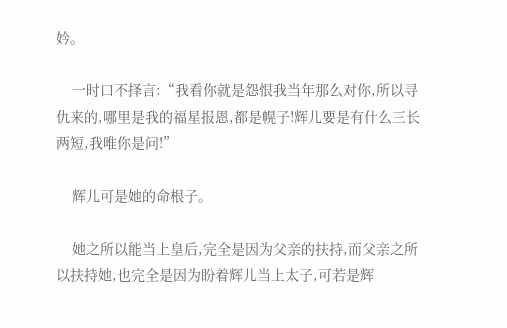妗。

    一时口不择言:“我看你就是怨恨我当年那么对你,所以寻仇来的,哪里是我的福星报恩,都是幌子!辉儿要是有什么三长两短,我唯你是问!”

    辉儿可是她的命根子。

    她之所以能当上皇后,完全是因为父亲的扶持,而父亲之所以扶持她,也完全是因为盼着辉儿当上太子,可若是辉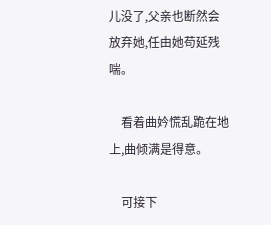儿没了,父亲也断然会放弃她,任由她苟延残喘。

    看着曲妗慌乱跪在地上,曲倾满是得意。

    可接下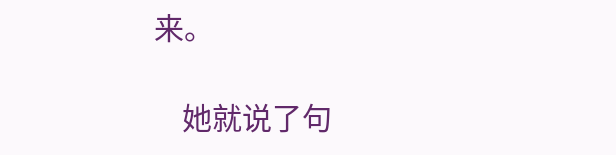来。

    她就说了句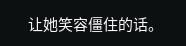让她笑容僵住的话。